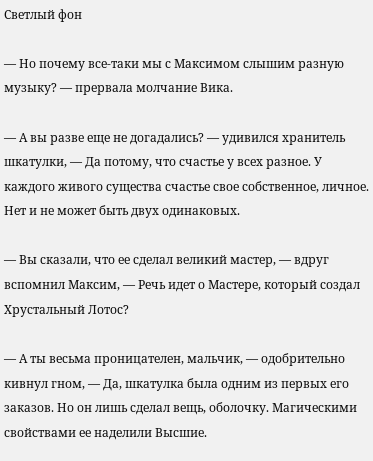Светлый фон

— Но почему все-таки мы с Максимом слышим разную музыку? — прервала молчание Вика.

— А вы разве еще не догадались? — удивился хранитель шкатулки, — Да потому, что счастье у всех разное. У каждого живого существа счастье свое собственное, личное. Нет и не может быть двух одинаковых.

— Вы сказали, что ее сделал великий мастер, — вдруг вспомнил Максим, — Речь идет о Мастере, который создал Хрустальный Лотос?

— А ты весьма проницателен, мальчик, — одобрительно кивнул гном, — Да, шкатулка была одним из первых его заказов. Но он лишь сделал вещь, оболочку. Магическими свойствами ее наделили Высшие.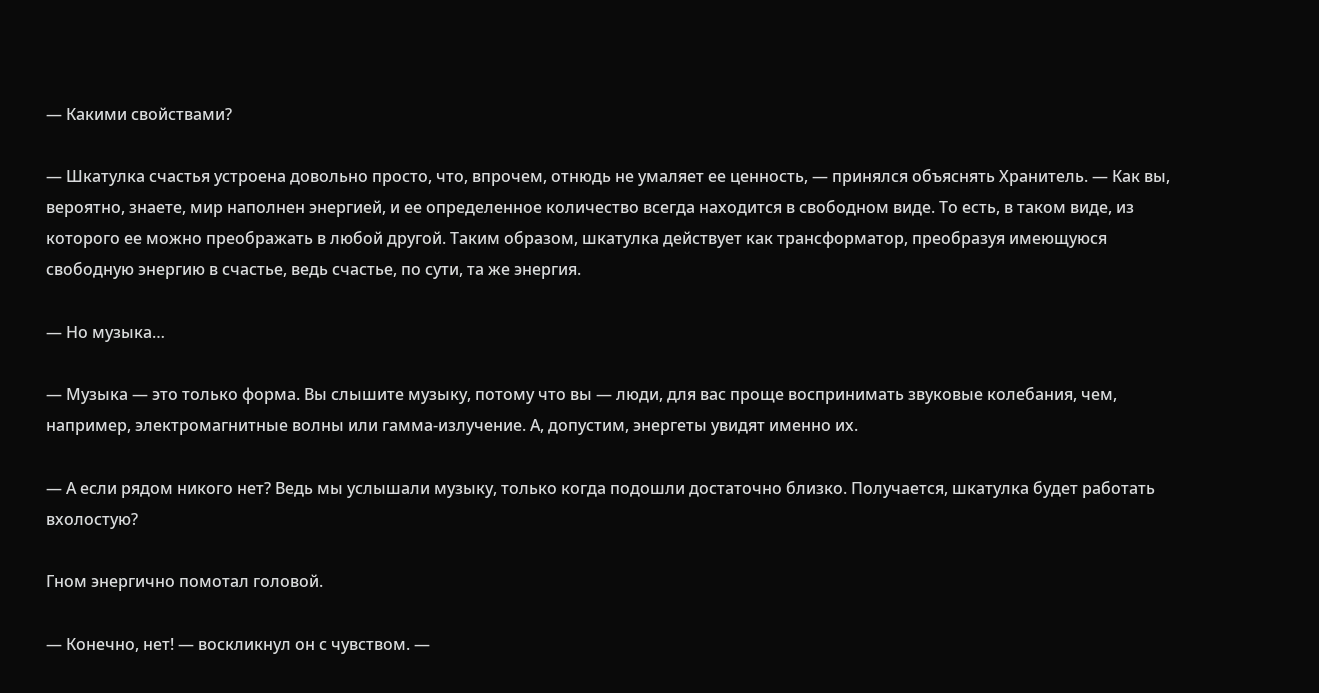— Какими свойствами?

— Шкатулка счастья устроена довольно просто, что, впрочем, отнюдь не умаляет ее ценность, — принялся объяснять Хранитель. — Как вы, вероятно, знаете, мир наполнен энергией, и ее определенное количество всегда находится в свободном виде. То есть, в таком виде, из которого ее можно преображать в любой другой. Таким образом, шкатулка действует как трансформатор, преобразуя имеющуюся свободную энергию в счастье, ведь счастье, по сути, та же энергия.

— Но музыка…

— Музыка — это только форма. Вы слышите музыку, потому что вы — люди, для вас проще воспринимать звуковые колебания, чем, например, электромагнитные волны или гамма-излучение. А, допустим, энергеты увидят именно их.

— А если рядом никого нет? Ведь мы услышали музыку, только когда подошли достаточно близко. Получается, шкатулка будет работать вхолостую?

Гном энергично помотал головой.

— Конечно, нет! — воскликнул он с чувством. —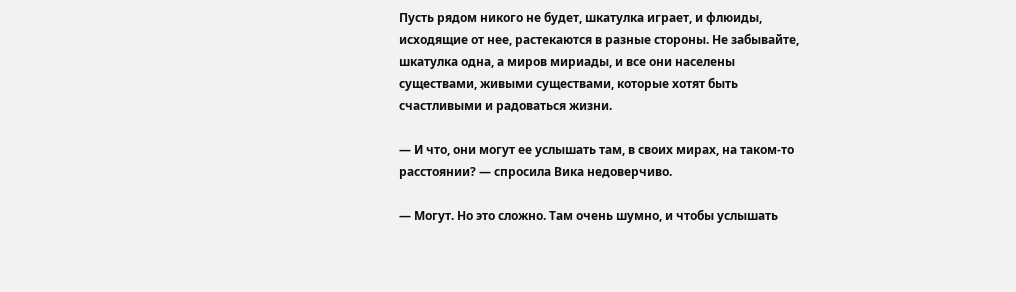Пусть рядом никого не будет, шкатулка играет, и флюиды, исходящие от нее, растекаются в разные стороны. Не забывайте, шкатулка одна, а миров мириады, и все они населены существами, живыми существами, которые хотят быть счастливыми и радоваться жизни.

— И что, они могут ее услышать там, в своих мирах, на таком-то расстоянии? — спросила Вика недоверчиво.

— Могут. Но это сложно. Там очень шумно, и чтобы услышать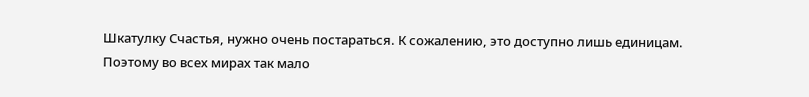Шкатулку Счастья, нужно очень постараться. К сожалению, это доступно лишь единицам. Поэтому во всех мирах так мало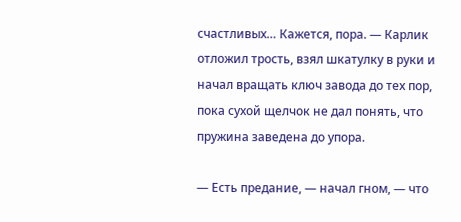счастливых… Кажется, пора. — Карлик отложил трость, взял шкатулку в руки и начал вращать ключ завода до тех пор, пока сухой щелчок не дал понять, что пружина заведена до упора.

— Есть предание, — начал гном, — что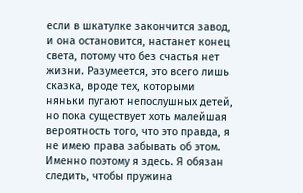если в шкатулке закончится завод, и она остановится, настанет конец света, потому что без счастья нет жизни. Разумеется, это всего лишь сказка, вроде тех, которыми няньки пугают непослушных детей, но пока существует хоть малейшая вероятность того, что это правда, я не имею права забывать об этом. Именно поэтому я здесь. Я обязан следить, чтобы пружина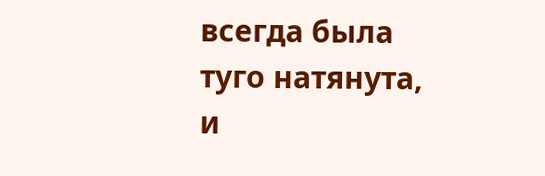всегда была туго натянута, и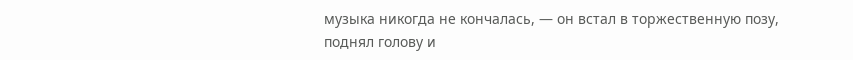музыка никогда не кончалась, — он встал в торжественную позу, поднял голову и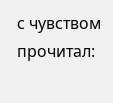с чувством прочитал: